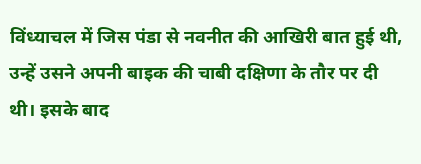विंध्याचल में जिस पंडा से नवनीत की आखिरी बात हुई थी, उन्हें उसने अपनी बाइक की चाबी दक्षिणा के तौर पर दी थी। इसके बाद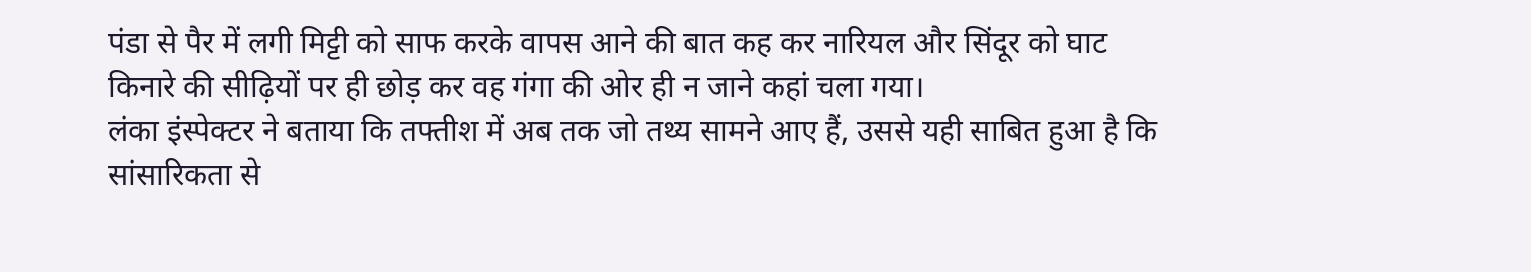पंडा से पैर में लगी मिट्टी को साफ करके वापस आने की बात कह कर नारियल और सिंदूर को घाट किनारे की सीढ़ियों पर ही छोड़ कर वह गंगा की ओर ही न जाने कहां चला गया।
लंका इंस्पेक्टर ने बताया कि तफ्तीश में अब तक जो तथ्य सामने आए हैं, उससे यही साबित हुआ है कि सांसारिकता से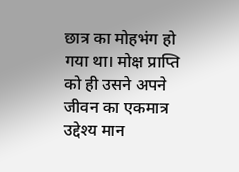छात्र का मोहभंग हो गया था। मोक्ष प्राप्ति को ही उसने अपने जीवन का एकमात्र उद्देश्य मान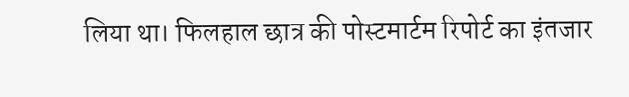लिया था। फिलहाल छात्र की पोस्टमार्टम रिपोर्ट का इंतजार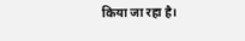किया जा रहा है।